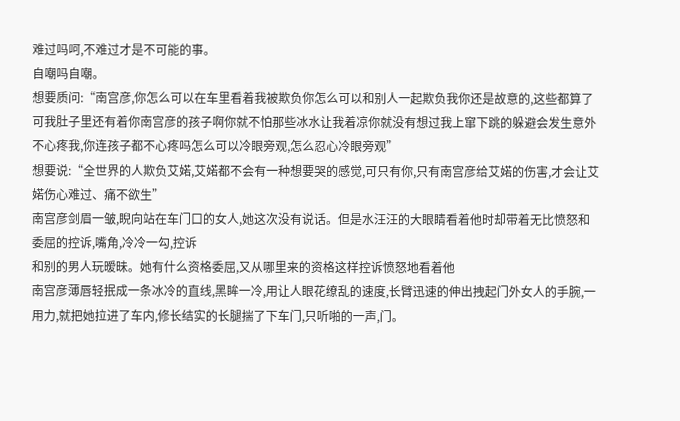难过吗呵,不难过才是不可能的事。
自嘲吗自嘲。
想要质问:“南宫彦,你怎么可以在车里看着我被欺负你怎么可以和别人一起欺负我你还是故意的,这些都算了可我肚子里还有着你南宫彦的孩子啊你就不怕那些冰水让我着凉你就没有想过我上窜下跳的躲避会发生意外不心疼我,你连孩子都不心疼吗怎么可以冷眼旁观,怎么忍心冷眼旁观”
想要说:“全世界的人欺负艾婼,艾婼都不会有一种想要哭的感觉,可只有你,只有南宫彦给艾婼的伤害,才会让艾婼伤心难过、痛不欲生”
南宫彦剑眉一皱,睨向站在车门口的女人,她这次没有说话。但是水汪汪的大眼睛看着他时却带着无比愤怒和委屈的控诉,嘴角,冷冷一勾,控诉
和别的男人玩暧昧。她有什么资格委屈,又从哪里来的资格这样控诉愤怒地看着他
南宫彦薄唇轻抿成一条冰冷的直线,黑眸一冷,用让人眼花缭乱的速度,长臂迅速的伸出拽起门外女人的手腕,一用力,就把她拉进了车内,修长结实的长腿揣了下车门,只听啪的一声,门。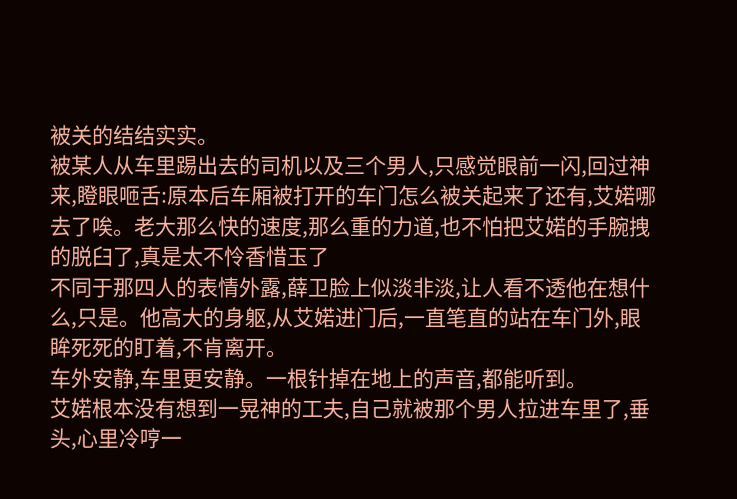被关的结结实实。
被某人从车里踢出去的司机以及三个男人,只感觉眼前一闪,回过神来,瞪眼咂舌:原本后车厢被打开的车门怎么被关起来了还有,艾婼哪去了唉。老大那么快的速度,那么重的力道,也不怕把艾婼的手腕拽的脱臼了,真是太不怜香惜玉了
不同于那四人的表情外露,薛卫脸上似淡非淡,让人看不透他在想什么,只是。他高大的身躯,从艾婼进门后,一直笔直的站在车门外,眼眸死死的盯着,不肯离开。
车外安静,车里更安静。一根针掉在地上的声音,都能听到。
艾婼根本没有想到一晃神的工夫,自己就被那个男人拉进车里了,垂头,心里冷哼一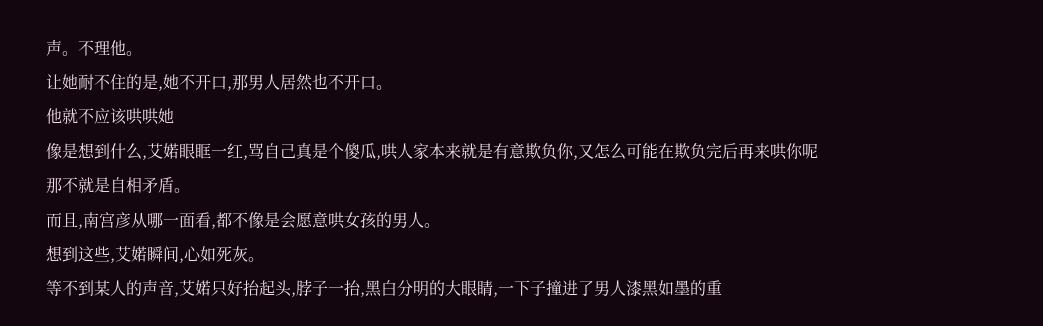声。不理他。
让她耐不住的是,她不开口,那男人居然也不开口。
他就不应该哄哄她
像是想到什么,艾婼眼眶一红,骂自己真是个傻瓜,哄人家本来就是有意欺负你,又怎么可能在欺负完后再来哄你呢
那不就是自相矛盾。
而且,南宫彦从哪一面看,都不像是会愿意哄女孩的男人。
想到这些,艾婼瞬间,心如死灰。
等不到某人的声音,艾婼只好抬起头,脖子一抬,黑白分明的大眼睛,一下子撞进了男人漆黑如墨的重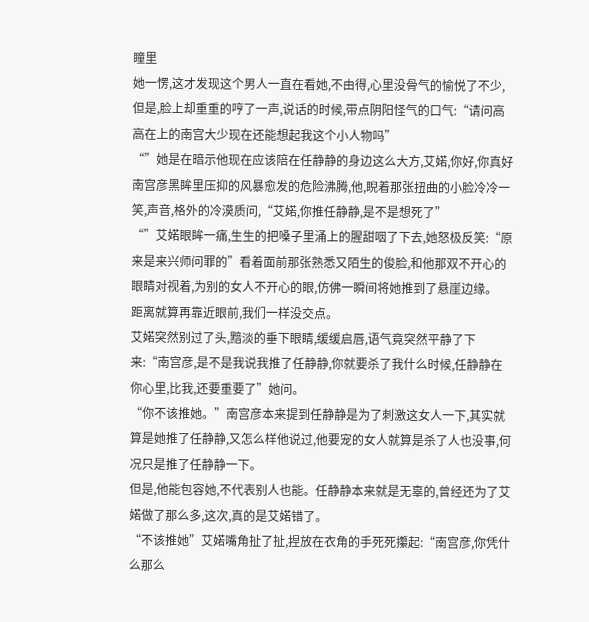瞳里
她一愣,这才发现这个男人一直在看她,不由得,心里没骨气的愉悦了不少,但是,脸上却重重的哼了一声,说话的时候,带点阴阳怪气的口气:“请问高高在上的南宫大少现在还能想起我这个小人物吗”
“”她是在暗示他现在应该陪在任静静的身边这么大方,艾婼,你好,你真好
南宫彦黑眸里压抑的风暴愈发的危险沸腾,他,睨着那张扭曲的小脸冷冷一笑,声音,格外的冷漠质问,“艾婼,你推任静静,是不是想死了”
“”艾婼眼眸一痛,生生的把嗓子里涌上的腥甜咽了下去,她怒极反笑:“原来是来兴师问罪的”看着面前那张熟悉又陌生的俊脸,和他那双不开心的眼睛对视着,为别的女人不开心的眼,仿佛一瞬间将她推到了悬崖边缘。
距离就算再靠近眼前,我们一样没交点。
艾婼突然别过了头,黯淡的垂下眼睛,缓缓启唇,语气竟突然平静了下来:“南宫彦,是不是我说我推了任静静,你就要杀了我什么时候,任静静在你心里,比我,还要重要了”她问。
“你不该推她。”南宫彦本来提到任静静是为了刺激这女人一下,其实就算是她推了任静静,又怎么样他说过,他要宠的女人就算是杀了人也没事,何况只是推了任静静一下。
但是,他能包容她,不代表别人也能。任静静本来就是无辜的,曾经还为了艾婼做了那么多,这次,真的是艾婼错了。
“不该推她”艾婼嘴角扯了扯,捏放在衣角的手死死攥起:“南宫彦,你凭什么那么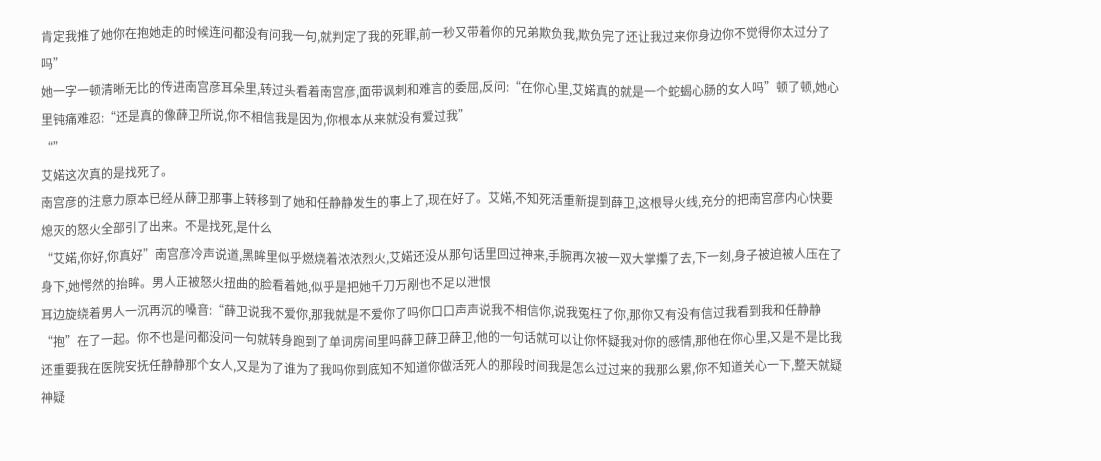肯定我推了她你在抱她走的时候连问都没有问我一句,就判定了我的死罪,前一秒又带着你的兄弟欺负我,欺负完了还让我过来你身边你不觉得你太过分了吗”
她一字一顿清晰无比的传进南宫彦耳朵里,转过头看着南宫彦,面带讽刺和难言的委屈,反问:“在你心里,艾婼真的就是一个蛇蝎心肠的女人吗”顿了顿,她心里钝痛难忍:“还是真的像薛卫所说,你不相信我是因为,你根本从来就没有爱过我”
“”
艾婼这次真的是找死了。
南宫彦的注意力原本已经从薛卫那事上转移到了她和任静静发生的事上了,现在好了。艾婼,不知死活重新提到薛卫,这根导火线,充分的把南宫彦内心快要熄灭的怒火全部引了出来。不是找死,是什么
“艾婼,你好,你真好”南宫彦冷声说道,黑眸里似乎燃烧着浓浓烈火,艾婼还没从那句话里回过神来,手腕再次被一双大掌攥了去,下一刻,身子被迫被人压在了身下,她愕然的抬眸。男人正被怒火扭曲的脸看着她,似乎是把她千刀万剐也不足以泄恨
耳边旋绕着男人一沉再沉的嗓音:“薛卫说我不爱你,那我就是不爱你了吗你口口声声说我不相信你,说我冤枉了你,那你又有没有信过我看到我和任静静“抱”在了一起。你不也是问都没问一句就转身跑到了单词房间里吗薛卫薛卫薛卫,他的一句话就可以让你怀疑我对你的感情,那他在你心里,又是不是比我还重要我在医院安抚任静静那个女人,又是为了谁为了我吗你到底知不知道你做活死人的那段时间我是怎么过过来的我那么累,你不知道关心一下,整天就疑神疑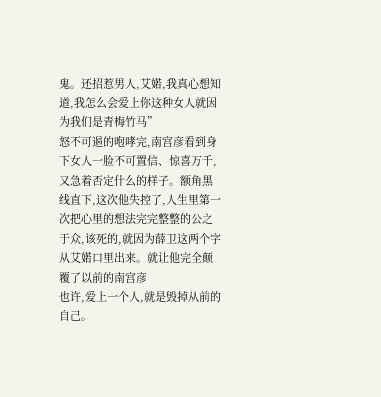鬼。还招惹男人,艾婼,我真心想知道,我怎么会爱上你这种女人就因为我们是青梅竹马”
怒不可遏的咆哮完,南宫彦看到身下女人一脸不可置信、惊喜万千,又急着否定什么的样子。额角黑线直下,这次他失控了,人生里第一次把心里的想法完完整整的公之于众,该死的,就因为薛卫这两个字从艾婼口里出来。就让他完全颠覆了以前的南宫彦
也许,爱上一个人,就是毁掉从前的自己。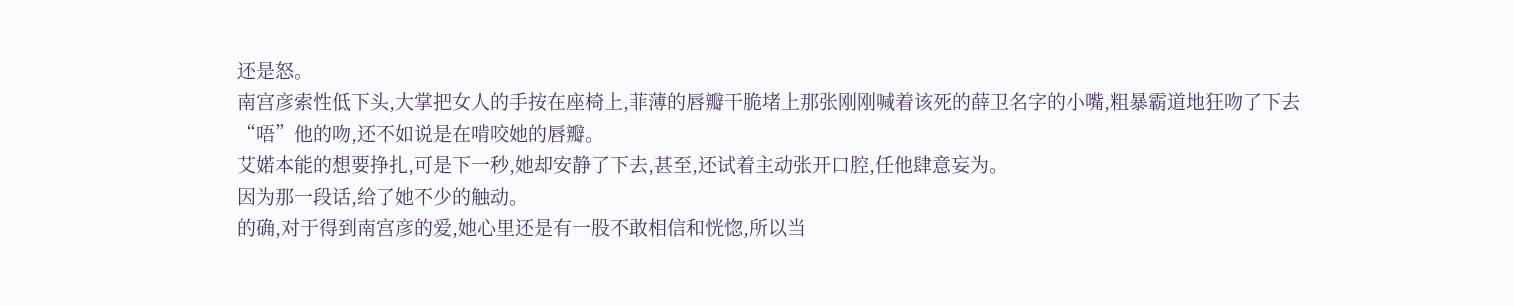还是怒。
南宫彦索性低下头,大掌把女人的手按在座椅上,菲薄的唇瓣干脆堵上那张刚刚喊着该死的薛卫名字的小嘴,粗暴霸道地狂吻了下去
“唔”他的吻,还不如说是在啃咬她的唇瓣。
艾婼本能的想要挣扎,可是下一秒,她却安静了下去,甚至,还试着主动张开口腔,任他肆意妄为。
因为那一段话,给了她不少的触动。
的确,对于得到南宫彦的爱,她心里还是有一股不敢相信和恍惚,所以当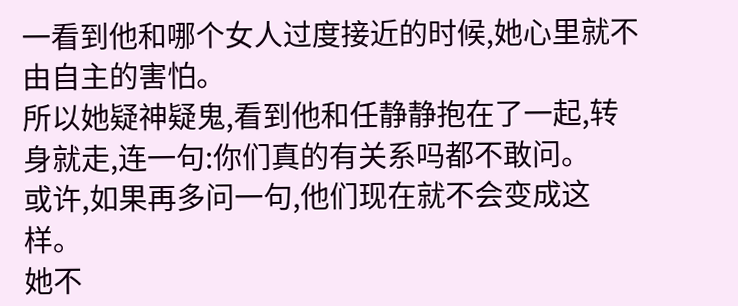一看到他和哪个女人过度接近的时候,她心里就不由自主的害怕。
所以她疑神疑鬼,看到他和任静静抱在了一起,转身就走,连一句:你们真的有关系吗都不敢问。
或许,如果再多问一句,他们现在就不会变成这样。
她不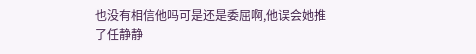也没有相信他吗可是还是委屈啊,他误会她推了任静静